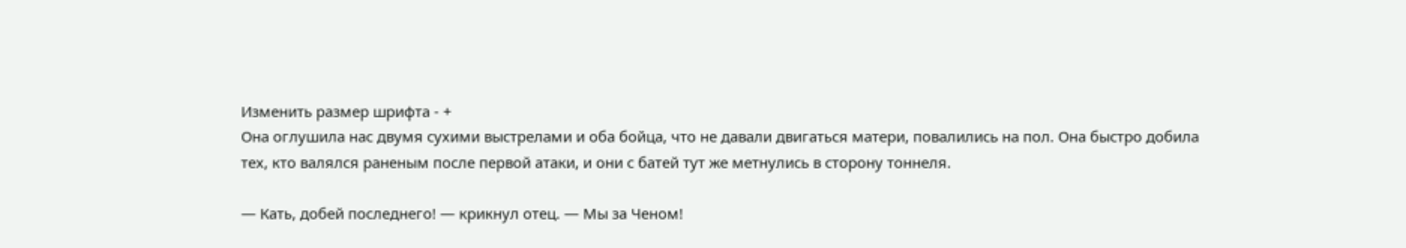Изменить размер шрифта - +
Она оглушила нас двумя сухими выстрелами и оба бойца, что не давали двигаться матери, повалились на пол. Она быстро добила тех, кто валялся раненым после первой атаки, и они с батей тут же метнулись в сторону тоннеля.

— Кать, добей последнего! — крикнул отец. — Мы за Ченом!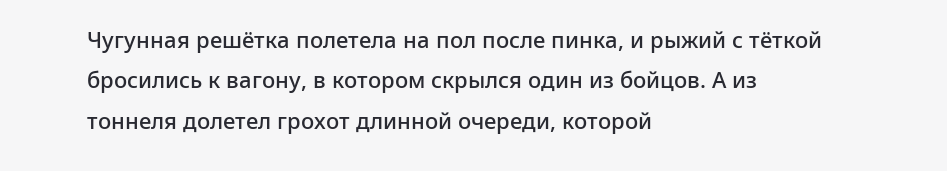Чугунная решётка полетела на пол после пинка, и рыжий с тёткой бросились к вагону, в котором скрылся один из бойцов. А из тоннеля долетел грохот длинной очереди, которой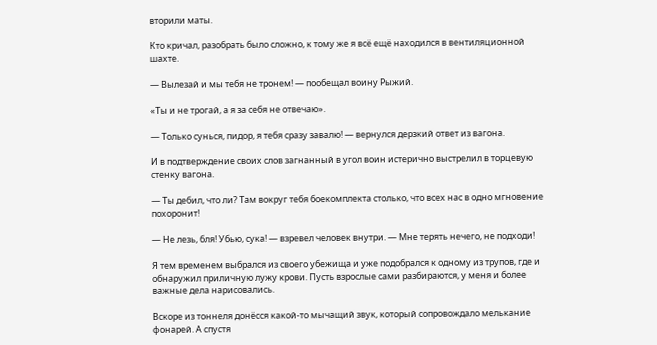вторили маты.

Кто кричал, разобрать было сложно, к тому же я всё ещё находился в вентиляционной шахте.

— Вылезай и мы тебя не тронем! — пообещал воину Рыжий.

«Ты и не трогай, а я за себя не отвечаю».

— Только сунься, пидор, я тебя сразу завалю! — вернулся дерзкий ответ из вагона.

И в подтверждение своих слов загнанный в угол воин истерично выстрелил в торцевую стенку вагона.

— Ты дебил, что ли? Там вокруг тебя боекомплекта столько, что всех нас в одно мгновение похоронит!

— Не лезь, бля! Убью, сука! — взревел человек внутри. — Мне терять нечего, не подходи!

Я тем временем выбрался из своего убежища и уже подобрался к одному из трупов, где и обнаружил приличную лужу крови. Пусть взрослые сами разбираются, у меня и более важные дела нарисовались.

Вскоре из тоннеля донёсся какой-то мычащий звук, который сопровождало мелькание фонарей. А спустя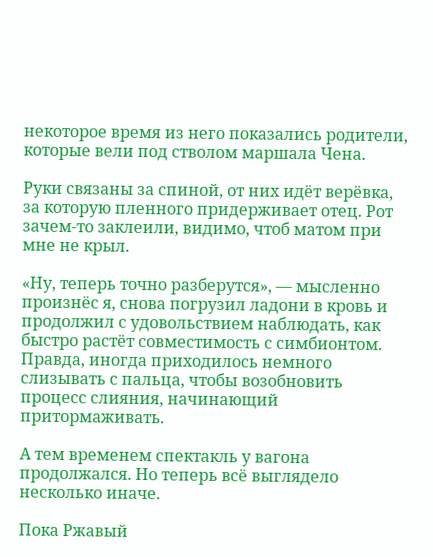некоторое время из него показались родители, которые вели под стволом маршала Чена.

Руки связаны за спиной, от них идёт верёвка, за которую пленного придерживает отец. Рот зачем-то заклеили, видимо, чтоб матом при мне не крыл.

«Ну, теперь точно разберутся», — мысленно произнёс я, снова погрузил ладони в кровь и продолжил с удовольствием наблюдать, как быстро растёт совместимость с симбионтом. Правда, иногда приходилось немного слизывать с пальца, чтобы возобновить процесс слияния, начинающий притормаживать.

А тем временем спектакль у вагона продолжался. Но теперь всё выглядело несколько иначе.

Пока Ржавый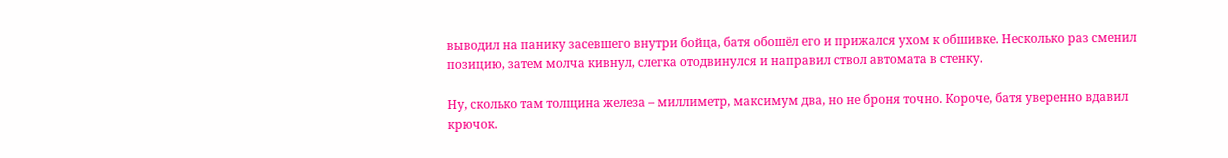выводил на панику засевшего внутри бойца, батя обошёл его и прижался ухом к обшивке. Несколько раз сменил позицию, затем молча кивнул, слегка отодвинулся и направил ствол автомата в стенку.

Ну, сколько там толщина железа – миллиметр, максимум два, но не броня точно. Короче, батя уверенно вдавил крючок.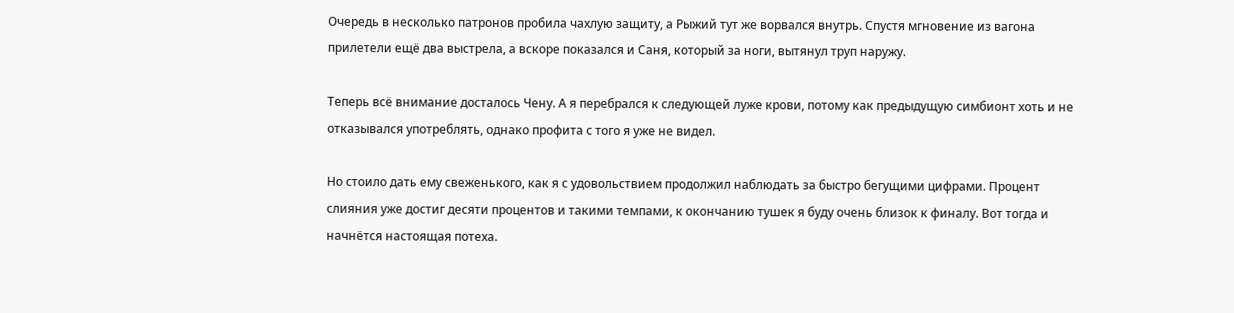Очередь в несколько патронов пробила чахлую защиту, а Рыжий тут же ворвался внутрь. Спустя мгновение из вагона прилетели ещё два выстрела, а вскоре показался и Саня, который за ноги, вытянул труп наружу.

Теперь всё внимание досталось Чену. А я перебрался к следующей луже крови, потому как предыдущую симбионт хоть и не отказывался употреблять, однако профита с того я уже не видел.

Но стоило дать ему свеженького, как я с удовольствием продолжил наблюдать за быстро бегущими цифрами. Процент слияния уже достиг десяти процентов и такими темпами, к окончанию тушек я буду очень близок к финалу. Вот тогда и начнётся настоящая потеха.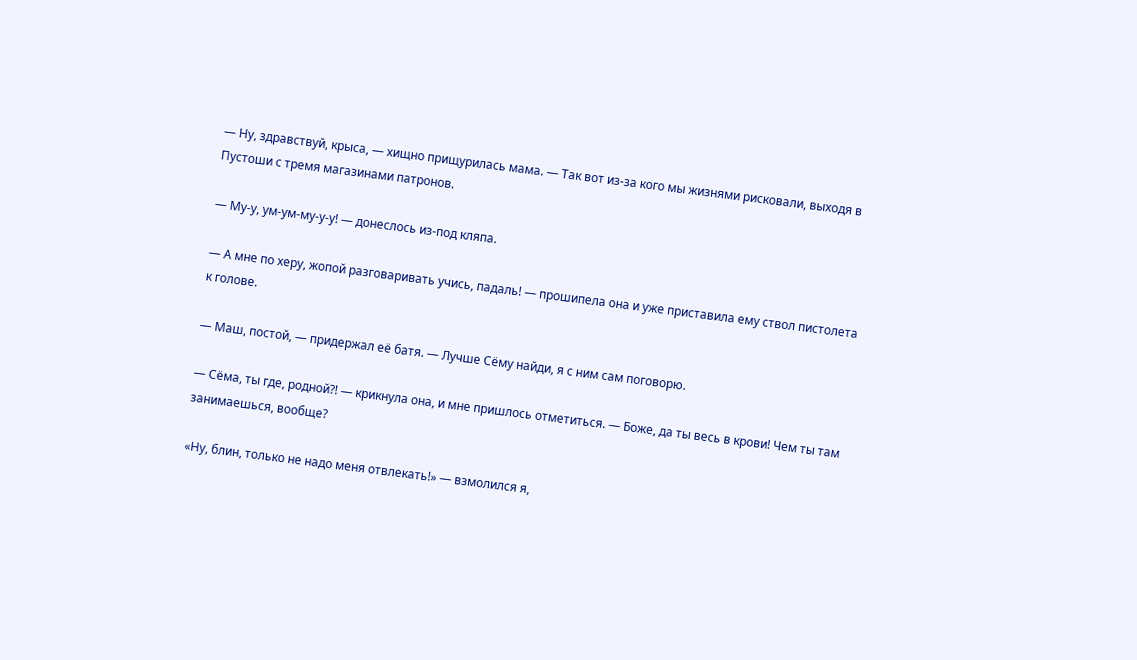— Ну, здравствуй, крыса, — хищно прищурилась мама. — Так вот из-за кого мы жизнями рисковали, выходя в Пустоши с тремя магазинами патронов.

— Му-у, ум-ум-му-у-у! — донеслось из-под кляпа.

— А мне по херу, жопой разговаривать учись, падаль! — прошипела она и уже приставила ему ствол пистолета к голове.

— Маш, постой, — придержал её батя. — Лучше Сёму найди, я с ним сам поговорю.

— Сёма, ты где, родной?! — крикнула она, и мне пришлось отметиться. — Боже, да ты весь в крови! Чем ты там занимаешься, вообще?

«Ну, блин, только не надо меня отвлекать!» — взмолился я,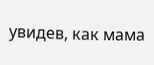увидев, как мама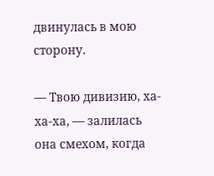двинулась в мою сторону.

— Твою дивизию, ха-ха-ха, — залилась она смехом, когда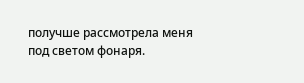получше рассмотрела меня под светом фонаря.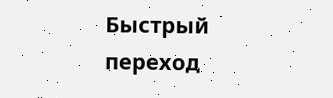Быстрый переход